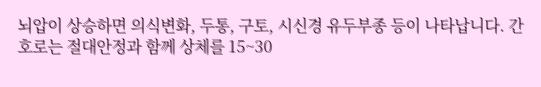뇌압이 상승하면 의식변화, 두통, 구토, 시신경 유두부종 등이 나타납니다. 간호로는 절대안정과 함께 상체를 15~30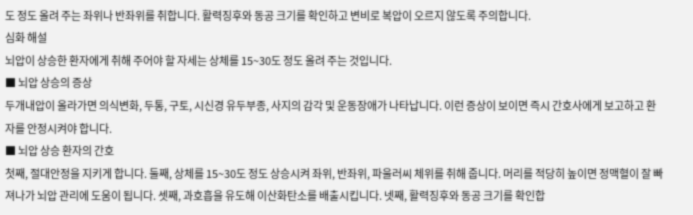도 정도 올려 주는 좌위나 반좌위를 취합니다. 활력징후와 동공 크기를 확인하고 변비로 복압이 오르지 않도록 주의합니다.
심화 해설
뇌압이 상승한 환자에게 취해 주어야 할 자세는 상체를 15~30도 정도 올려 주는 것입니다.
■ 뇌압 상승의 증상
두개내압이 올라가면 의식변화, 두통, 구토, 시신경 유두부종, 사지의 감각 및 운동장애가 나타납니다. 이런 증상이 보이면 즉시 간호사에게 보고하고 환자를 안정시켜야 합니다.
■ 뇌압 상승 환자의 간호
첫째, 절대안정을 지키게 합니다. 둘째, 상체를 15~30도 정도 상승시켜 좌위, 반좌위, 파울러씨 체위를 취해 줍니다. 머리를 적당히 높이면 정맥혈이 잘 빠져나가 뇌압 관리에 도움이 됩니다. 셋째, 과호흡을 유도해 이산화탄소를 배출시킵니다. 넷째, 활력징후와 동공 크기를 확인합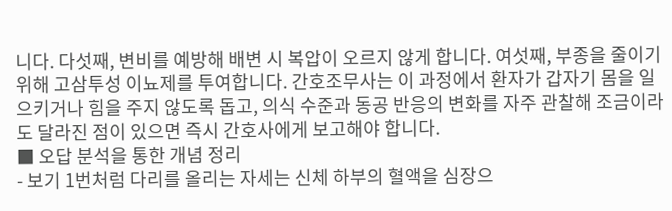니다. 다섯째, 변비를 예방해 배변 시 복압이 오르지 않게 합니다. 여섯째, 부종을 줄이기 위해 고삼투성 이뇨제를 투여합니다. 간호조무사는 이 과정에서 환자가 갑자기 몸을 일으키거나 힘을 주지 않도록 돕고, 의식 수준과 동공 반응의 변화를 자주 관찰해 조금이라도 달라진 점이 있으면 즉시 간호사에게 보고해야 합니다.
■ 오답 분석을 통한 개념 정리
- 보기 1번처럼 다리를 올리는 자세는 신체 하부의 혈액을 심장으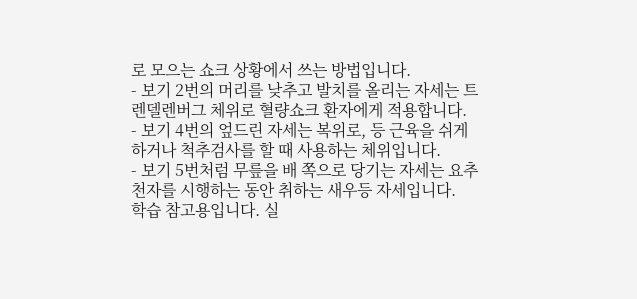로 모으는 쇼크 상황에서 쓰는 방법입니다.
- 보기 2번의 머리를 낮추고 발치를 올리는 자세는 트렌델렌버그 체위로 혈량쇼크 환자에게 적용합니다.
- 보기 4번의 엎드린 자세는 복위로, 등 근육을 쉬게 하거나 척추검사를 할 때 사용하는 체위입니다.
- 보기 5번처럼 무릎을 배 쪽으로 당기는 자세는 요추천자를 시행하는 동안 취하는 새우등 자세입니다.
학습 참고용입니다. 실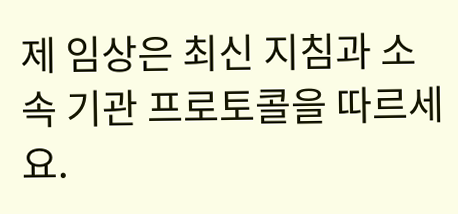제 임상은 최신 지침과 소속 기관 프로토콜을 따르세요.